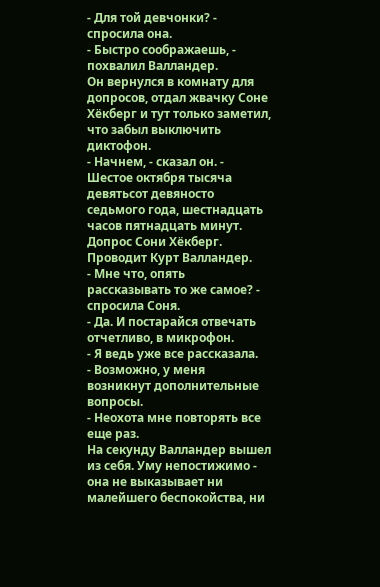- Для той девчонки? - спросила она.
- Быстро соображаешь, - похвалил Валландер.
Он вернулся в комнату для допросов, отдал жвачку Соне Хёкберг и тут только заметил, что забыл выключить диктофон.
- Начнем, - сказал он. - Шестое октября тысяча девятьсот девяносто седьмого года, шестнадцать часов пятнадцать минут. Допрос Сони Хёкберг. Проводит Курт Валландер.
- Мне что, опять рассказывать то же самое? - спросила Соня.
- Да. И постарайся отвечать отчетливо, в микрофон.
- Я ведь уже все рассказала.
- Возможно, у меня возникнут дополнительные вопросы.
- Неохота мне повторять все еще раз.
На секунду Валландер вышел из себя. Уму непостижимо - она не выказывает ни малейшего беспокойства, ни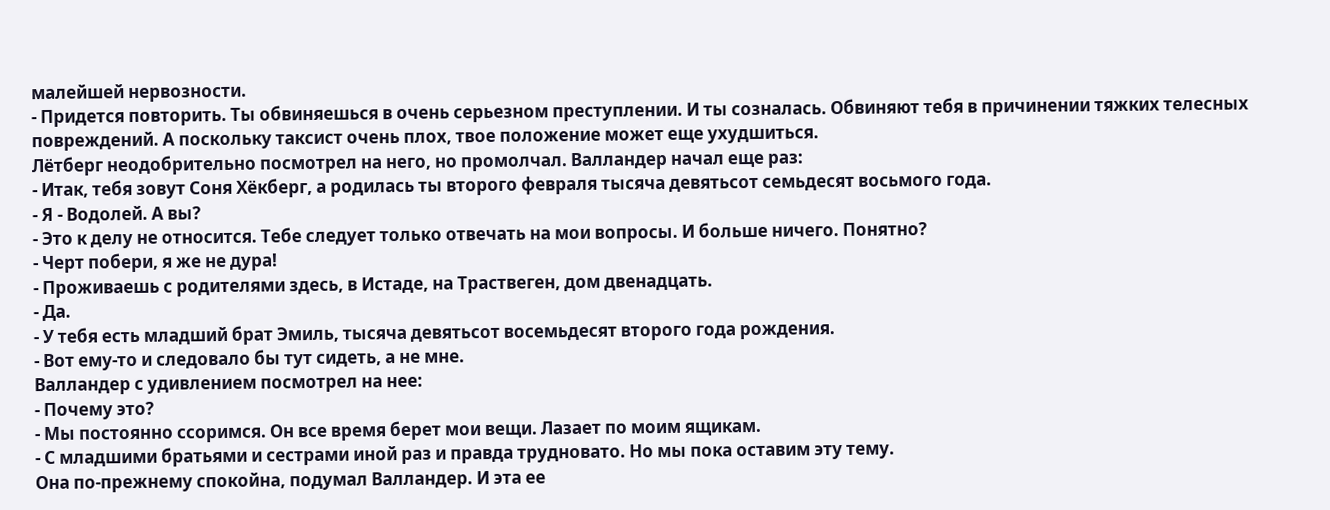малейшей нервозности.
- Придется повторить. Ты обвиняешься в очень серьезном преступлении. И ты созналась. Обвиняют тебя в причинении тяжких телесных повреждений. А поскольку таксист очень плох, твое положение может еще ухудшиться.
Лётберг неодобрительно посмотрел на него, но промолчал. Валландер начал еще раз:
- Итак, тебя зовут Соня Хёкберг, а родилась ты второго февраля тысяча девятьсот семьдесят восьмого года.
- Я - Водолей. А вы?
- Это к делу не относится. Тебе следует только отвечать на мои вопросы. И больше ничего. Понятно?
- Черт побери, я же не дура!
- Проживаешь с родителями здесь, в Истаде, на Траствеген, дом двенадцать.
- Да.
- У тебя есть младший брат Эмиль, тысяча девятьсот восемьдесят второго года рождения.
- Вот ему-то и следовало бы тут сидеть, а не мне.
Валландер с удивлением посмотрел на нее:
- Почему это?
- Мы постоянно ссоримся. Он все время берет мои вещи. Лазает по моим ящикам.
- С младшими братьями и сестрами иной раз и правда трудновато. Но мы пока оставим эту тему.
Она по-прежнему спокойна, подумал Валландер. И эта ее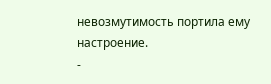невозмутимость портила ему настроение.
-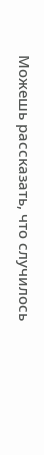Можешь рассказать, что случилось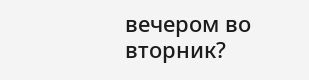вечером во вторник?